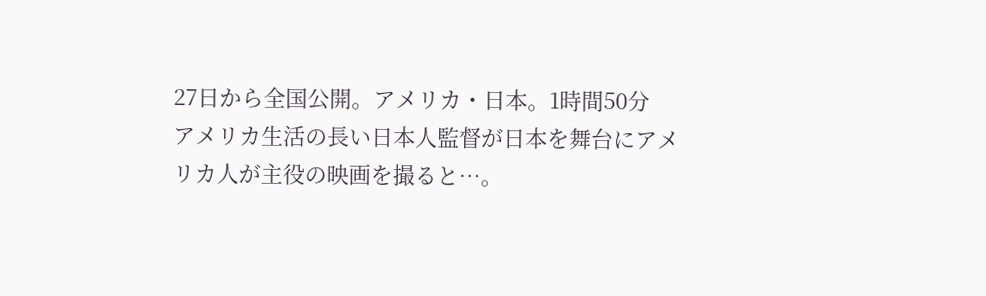27日から全国公開。アメリカ・日本。1時間50分
アメリカ生活の長い日本人監督が日本を舞台にアメリカ人が主役の映画を撮ると…。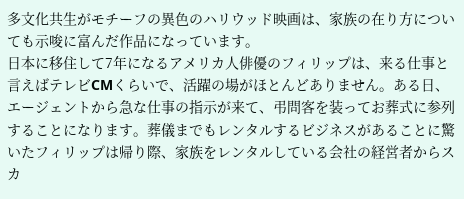多文化共生がモチーフの異色のハリウッド映画は、家族の在り方についても示唆に富んだ作品になっています。
日本に移住して7年になるアメリカ人俳優のフィリップは、来る仕事と言えばテレビCMくらいで、活躍の場がほとんどありません。ある日、エージェントから急な仕事の指示が来て、弔問客を装ってお葬式に参列することになります。葬儀までもレンタルするビジネスがあることに驚いたフィリップは帰り際、家族をレンタルしている会社の経営者からスカ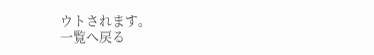ウトされます。
一覧へ戻る